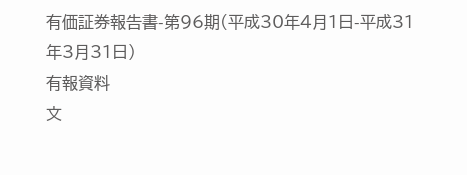有価証券報告書-第96期(平成30年4月1日-平成31年3月31日)
有報資料
文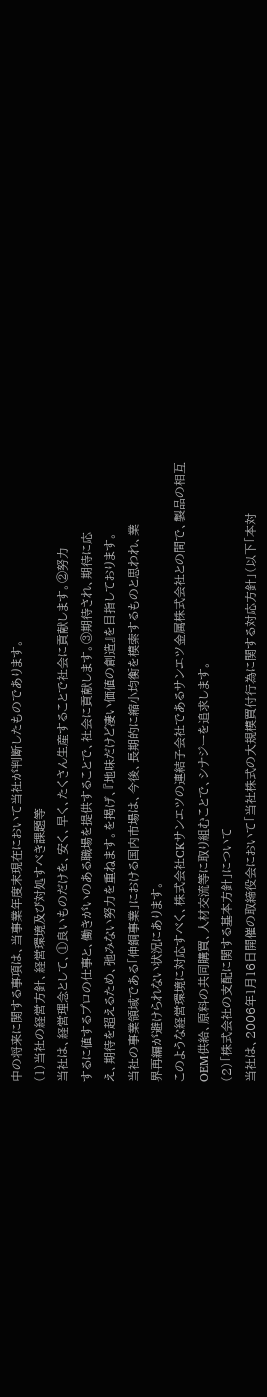中の将来に関する事項は、当事業年度末現在において当社が判断したものであります。
(1)当社の経営方針、経営環境及び対処すべき課題等
当社は、経営理念として、①良いものだけを、安く、早く、たくさん生産することで社会に貢献します。②努力
するに値するプロの仕事と、働きがいのある職場を提供することで、社会に貢献します。③期待され、期待に応
え、期待を超えるため、弛みない努力を重ねます。を掲げ、『地味だけど凄い価値の創造』を目指しております。
当社の事業領域である「伸銅事業」における国内市場は、今後、長期的に縮小均衡を模索するものと思われ、業
界再編が避けられない状況にあります。
このような経営環境に対応すべく、株式会社CKサンエツの連結子会社であるサンエツ金属株式会社との間で、製品の相互OEM供給、原料の共同購買、人材交流等に取り組むことで、シナジーを追求します。
(2)「株式会社の支配に関する基本方針」について
当社は、2006年1月16日開催の取締役会において「当社株式の大規模買付行為に関する対応方針」(以下「本対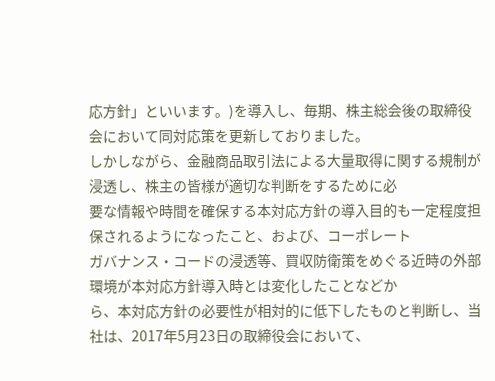応方針」といいます。)を導入し、毎期、株主総会後の取締役会において同対応策を更新しておりました。
しかしながら、金融商品取引法による大量取得に関する規制が浸透し、株主の皆様が適切な判断をするために必
要な情報や時間を確保する本対応方針の導入目的も一定程度担保されるようになったこと、および、コーポレート
ガバナンス・コードの浸透等、買収防衛策をめぐる近時の外部環境が本対応方針導入時とは変化したことなどか
ら、本対応方針の必要性が相対的に低下したものと判断し、当社は、2017年5月23日の取締役会において、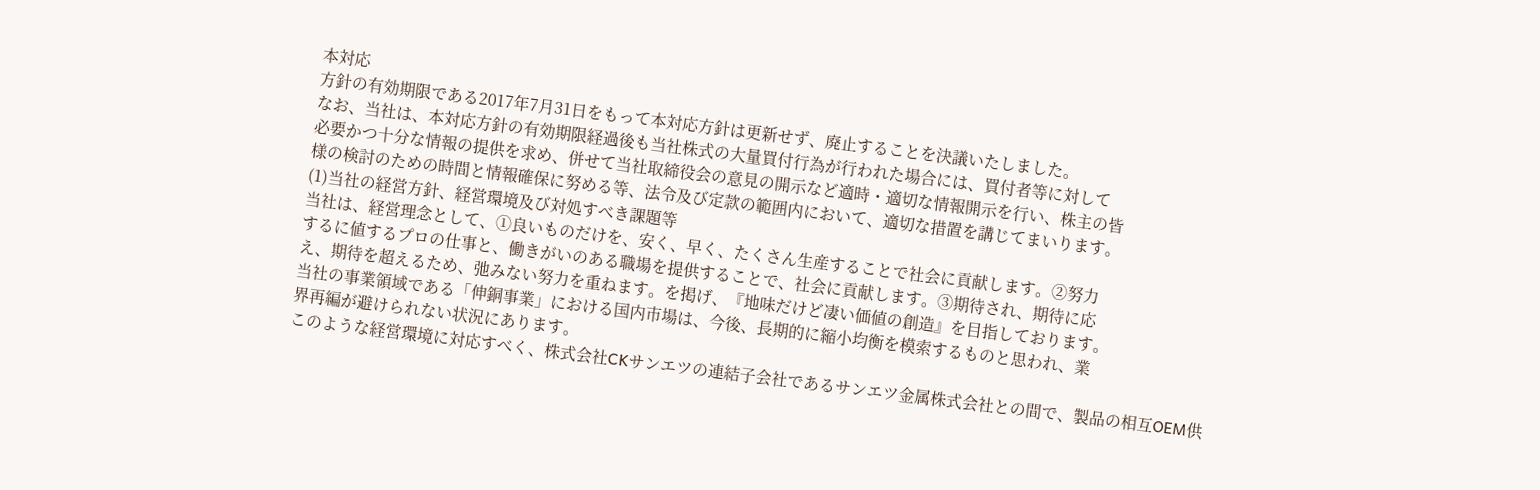本対応
方針の有効期限である2017年7月31日をもって本対応方針は更新せず、廃止することを決議いたしました。
なお、当社は、本対応方針の有効期限経過後も当社株式の大量買付行為が行われた場合には、買付者等に対して
必要かつ十分な情報の提供を求め、併せて当社取締役会の意見の開示など適時・適切な情報開示を行い、株主の皆
様の検討のための時間と情報確保に努める等、法令及び定款の範囲内において、適切な措置を講じてまいります。
(1)当社の経営方針、経営環境及び対処すべき課題等
当社は、経営理念として、①良いものだけを、安く、早く、たくさん生産することで社会に貢献します。②努力
するに値するプロの仕事と、働きがいのある職場を提供することで、社会に貢献します。③期待され、期待に応
え、期待を超えるため、弛みない努力を重ねます。を掲げ、『地味だけど凄い価値の創造』を目指しております。
当社の事業領域である「伸銅事業」における国内市場は、今後、長期的に縮小均衡を模索するものと思われ、業
界再編が避けられない状況にあります。
このような経営環境に対応すべく、株式会社CKサンエツの連結子会社であるサンエツ金属株式会社との間で、製品の相互OEM供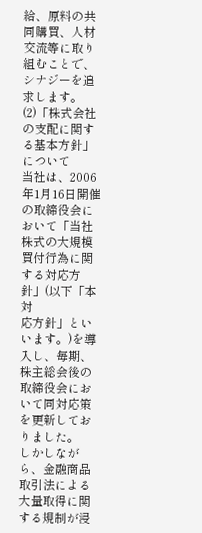給、原料の共同購買、人材交流等に取り組むことで、シナジーを追求します。
(2)「株式会社の支配に関する基本方針」について
当社は、2006年1月16日開催の取締役会において「当社株式の大規模買付行為に関する対応方針」(以下「本対
応方針」といいます。)を導入し、毎期、株主総会後の取締役会において同対応策を更新しておりました。
しかしながら、金融商品取引法による大量取得に関する規制が浸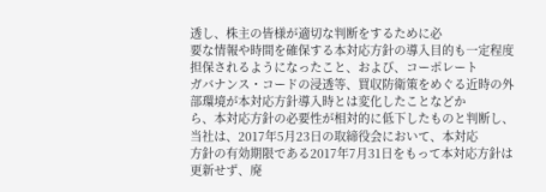透し、株主の皆様が適切な判断をするために必
要な情報や時間を確保する本対応方針の導入目的も一定程度担保されるようになったこと、および、コーポレート
ガバナンス・コードの浸透等、買収防衛策をめぐる近時の外部環境が本対応方針導入時とは変化したことなどか
ら、本対応方針の必要性が相対的に低下したものと判断し、当社は、2017年5月23日の取締役会において、本対応
方針の有効期限である2017年7月31日をもって本対応方針は更新せず、廃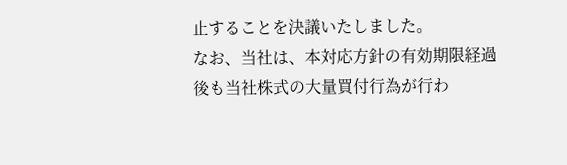止することを決議いたしました。
なお、当社は、本対応方針の有効期限経過後も当社株式の大量買付行為が行わ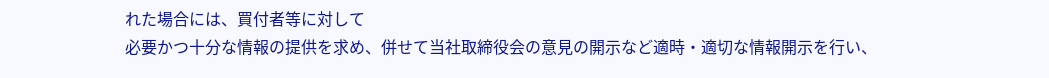れた場合には、買付者等に対して
必要かつ十分な情報の提供を求め、併せて当社取締役会の意見の開示など適時・適切な情報開示を行い、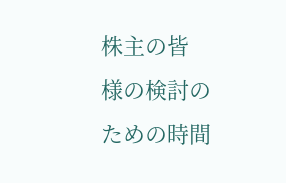株主の皆
様の検討のための時間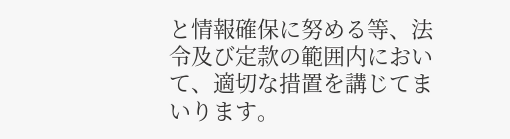と情報確保に努める等、法令及び定款の範囲内において、適切な措置を講じてまいります。